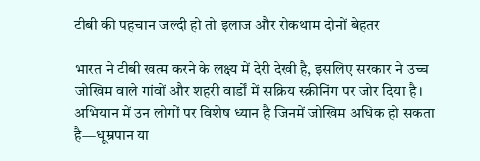टीबी की पहचान जल्दी हो तो इलाज और रोकथाम दोनों बेहतर

भारत ने टीबी खत्म करने के लक्ष्य में देरी देखी है, इसलिए सरकार ने उच्च जोखिम वाले गांवों और शहरी वार्डों में सक्रिय स्क्रीनिंग पर जोर दिया है। अभियान में उन लोगों पर विशेष ध्यान है जिनमें जोखिम अधिक हो सकता है—धूम्रपान या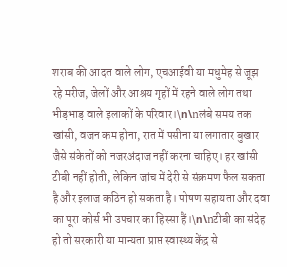शराब की आदत वाले लोग, एचआईवी या मधुमेह से जूझ रहे मरीज, जेलों और आश्रय गृहों में रहने वाले लोग तथा भीड़भाड़ वाले इलाकों के परिवार।\n\nलंबे समय तक खांसी, वजन कम होना, रात में पसीना या लगातार बुखार जैसे संकेतों को नजरअंदाज नहीं करना चाहिए। हर खांसी टीबी नहीं होती, लेकिन जांच में देरी से संक्रमण फैल सकता है और इलाज कठिन हो सकता है। पोषण सहायता और दवा का पूरा कोर्स भी उपचार का हिस्सा हैं।\n\nटीबी का संदेह हो तो सरकारी या मान्यता प्राप्त स्वास्थ्य केंद्र से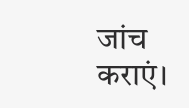जांच कराएं।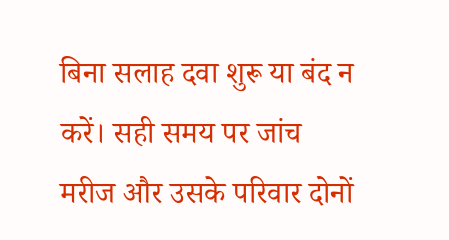बिना सलाह दवा शुरू या बंद न करें। सही समय पर जांच मरीज और उसके परिवार दोनों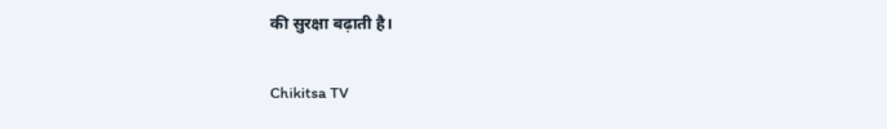की सुरक्षा बढ़ाती है।

Chikitsa TV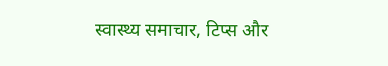स्वास्थ्य समाचार, टिप्स और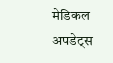मेडिकल अपडेट्स